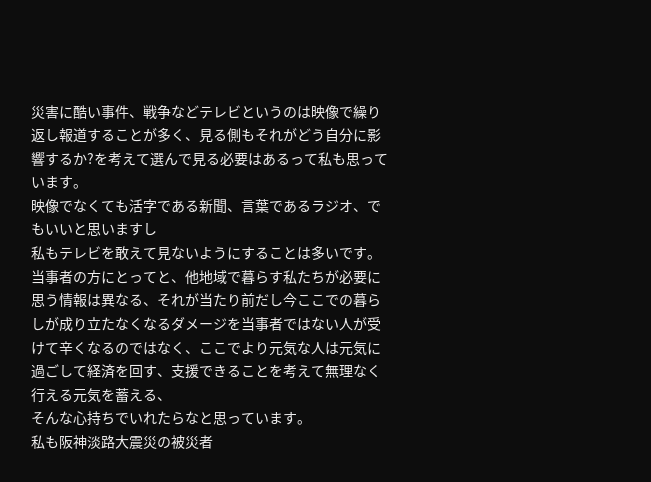災害に酷い事件、戦争などテレビというのは映像で繰り返し報道することが多く、見る側もそれがどう自分に影響するか?を考えて選んで見る必要はあるって私も思っています。
映像でなくても活字である新聞、言葉であるラジオ、でもいいと思いますし
私もテレビを敢えて見ないようにすることは多いです。
当事者の方にとってと、他地域で暮らす私たちが必要に思う情報は異なる、それが当たり前だし今ここでの暮らしが成り立たなくなるダメージを当事者ではない人が受けて辛くなるのではなく、ここでより元気な人は元気に過ごして経済を回す、支援できることを考えて無理なく行える元気を蓄える、
そんな心持ちでいれたらなと思っています。
私も阪神淡路大震災の被災者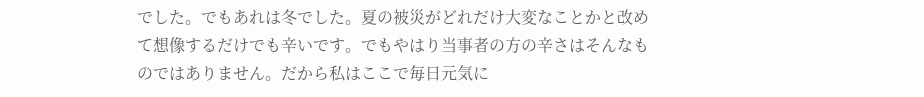でした。でもあれは冬でした。夏の被災がどれだけ大変なことかと改めて想像するだけでも辛いです。でもやはり当事者の方の辛さはそんなものではありません。だから私はここで毎日元気に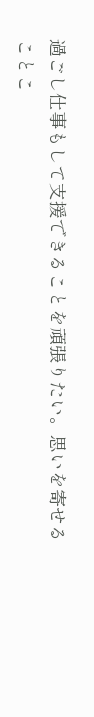過ごし仕事もして支援できることを頑張りたい。思いを寄せることこ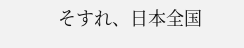そすれ、日本全国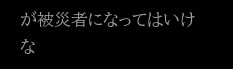が被災者になってはいけな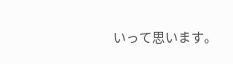いって思います。